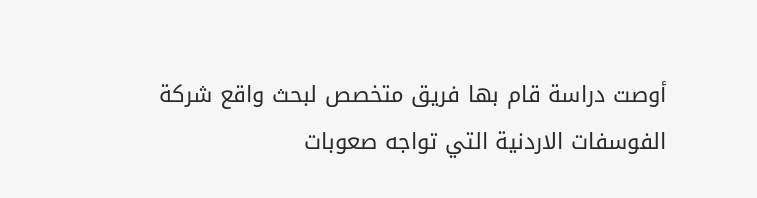أوصت دراسة قام بها فريق متخصص لبحث واقع شركة الفوسفات الاردنية التي تواجه صعوبات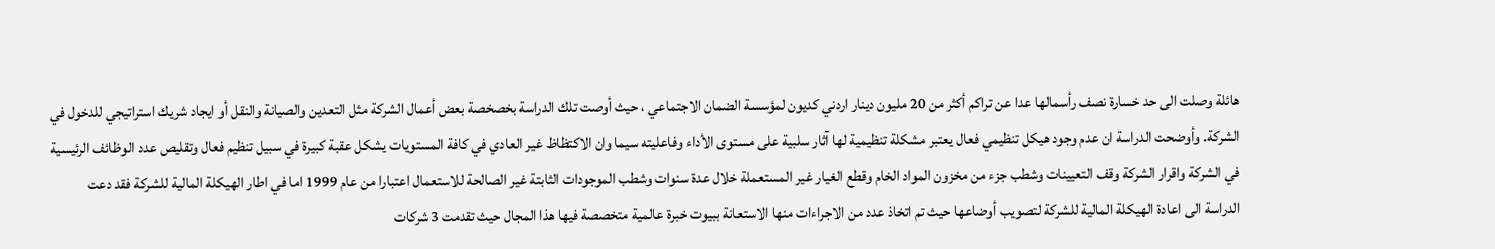هائلة وصلت الى حد خسارة نصف رأسمالها عدا عن تراكم أكثر من 20 مليون دينار اردني كديون لمؤسسة الضمان الاجتماعي ، حيث أوصت تلك الدراسة بخصخصة بعض أعمال الشركة مثل التعدين والصيانة والنقل أو ايجاد شريك استراتيجي للدخول في الشركة. وأوضحت الدراسة ان عدم وجود هيكل تنظيمي فعال يعتبر مشكلة تنظيمية لها آثار سلبية على مستوى الأداء وفاعليته سيما وان الاكتظاظ غير العادي في كافة المستويات يشكل عقبة كبيرة في سبيل تنظيم فعال وتقليص عدد الوظائف الرئيسية في الشركة واقرار الشركة وقف التعيينات وشطب جزء من مخزون المواد الخام وقطع الغيار غير المستعملة خلال عدة سنوات وشطب الموجودات الثابتة غير الصالحة للاستعمال اعتبارا من عام 1999 اما في اطار الهيكلة المالية للشركة فقد دعت الدراسة الى اعادة الهيكلة المالية للشركة لتصويب أوضاعها حيث تم اتخاذ عدد من الاجراءات منها الاستعانة ببيوت خبرة عالمية متخصصة فيها هذا المجال حيث تقدمت 3 شركات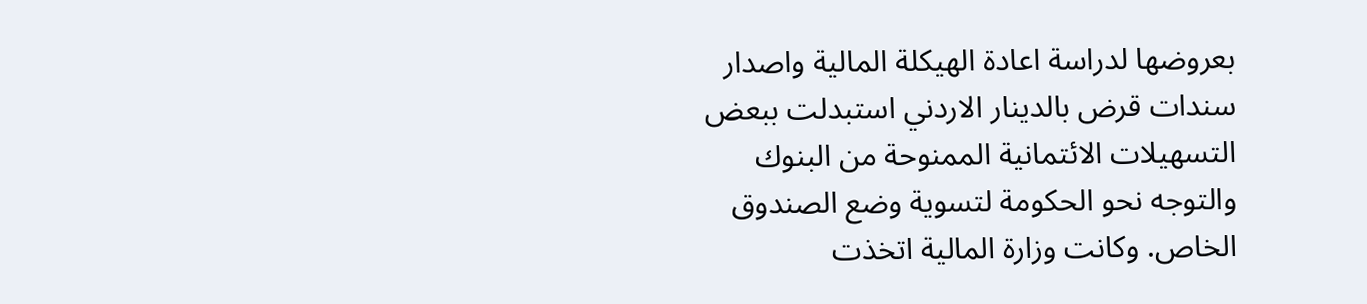بعروضها لدراسة اعادة الهيكلة المالية واصدار سندات قرض بالدينار الاردني استبدلت ببعض التسهيلات الائتمانية الممنوحة من البنوك والتوجه نحو الحكومة لتسوية وضع الصندوق الخاص. وكانت وزارة المالية اتخذت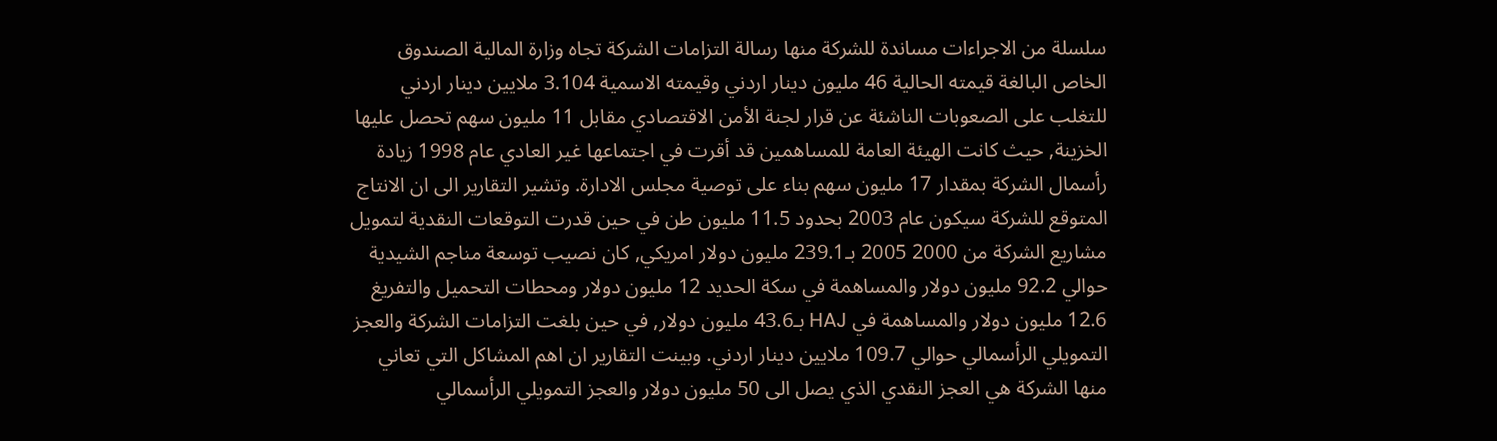سلسلة من الاجراءات مساندة للشركة منها رسالة التزامات الشركة تجاه وزارة المالية الصندوق الخاص البالغة قيمته الحالية 46 مليون دينار اردني وقيمته الاسمية 3.104 ملايين دينار اردني للتغلب على الصعوبات الناشئة عن قرار لجنة الأمن الاقتصادي مقابل 11 مليون سهم تحصل عليها الخزينة, حيث كانت الهيئة العامة للمساهمين قد أقرت في اجتماعها غير العادي عام 1998 زيادة رأسمال الشركة بمقدار 17 مليون سهم بناء على توصية مجلس الادارة. وتشير التقارير الى ان الانتاج المتوقع للشركة سيكون عام 2003 بحدود 11.5 مليون طن في حين قدرت التوقعات النقدية لتمويل مشاريع الشركة من 2000 2005 بـ239.1 مليون دولار امريكي, كان نصيب توسعة مناجم الشيدية حوالي 92.2 مليون دولار والمساهمة في سكة الحديد 12 مليون دولار ومحطات التحميل والتفريغ 12.6 مليون دولار والمساهمة في HAJ بـ43.6 مليون دولار, في حين بلغت التزامات الشركة والعجز التمويلي الرأسمالي حوالي 109.7 ملايين دينار اردني. وبينت التقارير ان اهم المشاكل التي تعاني منها الشركة هي العجز النقدي الذي يصل الى 50 مليون دولار والعجز التمويلي الرأسمالي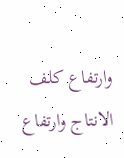وارتفاع كلف الانتاج وارتفاع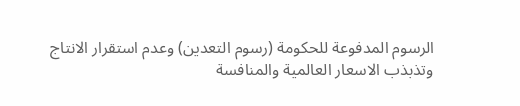الرسوم المدفوعة للحكومة (رسوم التعدين) وعدم استقرار الانتاج وتذبذب الاسعار العالمية والمنافسة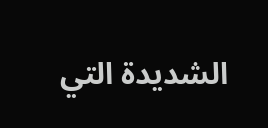الشديدة التي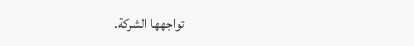تواجهها الشركة.